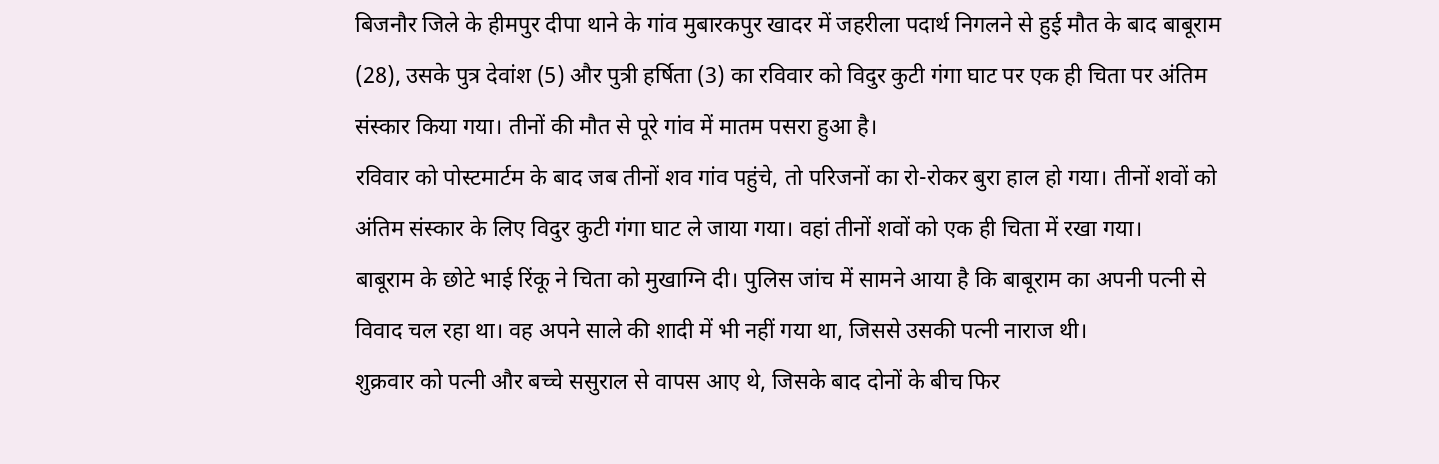बिजनौर जिले के हीमपुर दीपा थाने के गांव मुबारकपुर खादर में जहरीला पदार्थ निगलने से हुई मौत के बाद बाबूराम (28), उसके पुत्र देवांश (5) और पुत्री हर्षिता (3) का रविवार को विदुर कुटी गंगा घाट पर एक ही चिता पर अंतिम संस्कार किया गया। तीनों की मौत से पूरे गांव में मातम पसरा हुआ है।
रविवार को पोस्टमार्टम के बाद जब तीनों शव गांव पहुंचे, तो परिजनों का रो-रोकर बुरा हाल हो गया। तीनों शवों को अंतिम संस्कार के लिए विदुर कुटी गंगा घाट ले जाया गया। वहां तीनों शवों को एक ही चिता में रखा गया।
बाबूराम के छोटे भाई रिंकू ने चिता को मुखाग्नि दी। पुलिस जांच में सामने आया है कि बाबूराम का अपनी पत्नी से विवाद चल रहा था। वह अपने साले की शादी में भी नहीं गया था, जिससे उसकी पत्नी नाराज थी।
शुक्रवार को पत्नी और बच्चे ससुराल से वापस आए थे, जिसके बाद दोनों के बीच फिर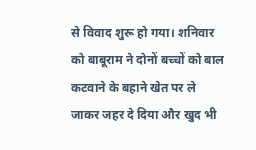से विवाद शुरू हो गया। शनिवार को बाबूराम ने दोनों बच्चों को बाल कटवाने के बहाने खेत पर ले जाकर जहर दे दिया और खुद भी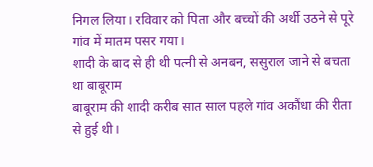निगल लिया। रविवार को पिता और बच्चों की अर्थी उठने से पूरे गांव में मातम पसर गया।
शादी के बाद से ही थी पत्नी से अनबन, ससुराल जाने से बचता था बाबूराम
बाबूराम की शादी करीब सात साल पहले गांव अकौंधा की रीता से हुई थी।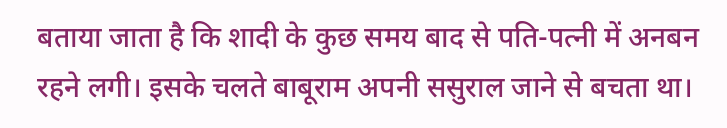बताया जाता है कि शादी के कुछ समय बाद से पति-पत्नी में अनबन रहने लगी। इसके चलते बाबूराम अपनी ससुराल जाने से बचता था।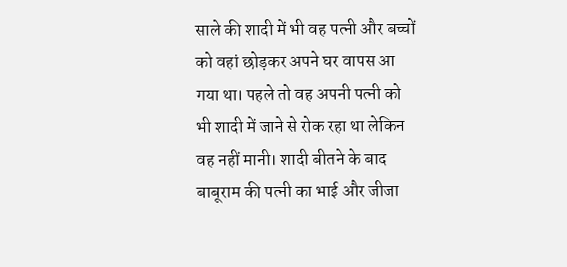साले की शादी में भी वह पत्नी और बच्चों को वहां छोड़कर अपने घर वापस आ गया था। पहले तो वह अपनी पत्नी को भी शादी में जाने से रोक रहा था लेकिन वह नहीं मानी। शादी बीतने के बाद बाबूराम की पत्नी का भाई और जीजा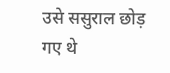उसे ससुराल छोड़ गए थे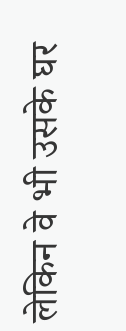लेकिन वे भी उसके घर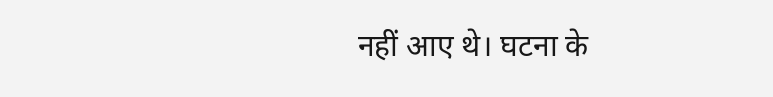नहीं आए थे। घटना के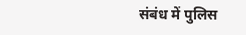संबंध में पुलिस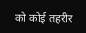को कोई तहरीर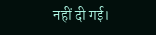नहीं दी गई।